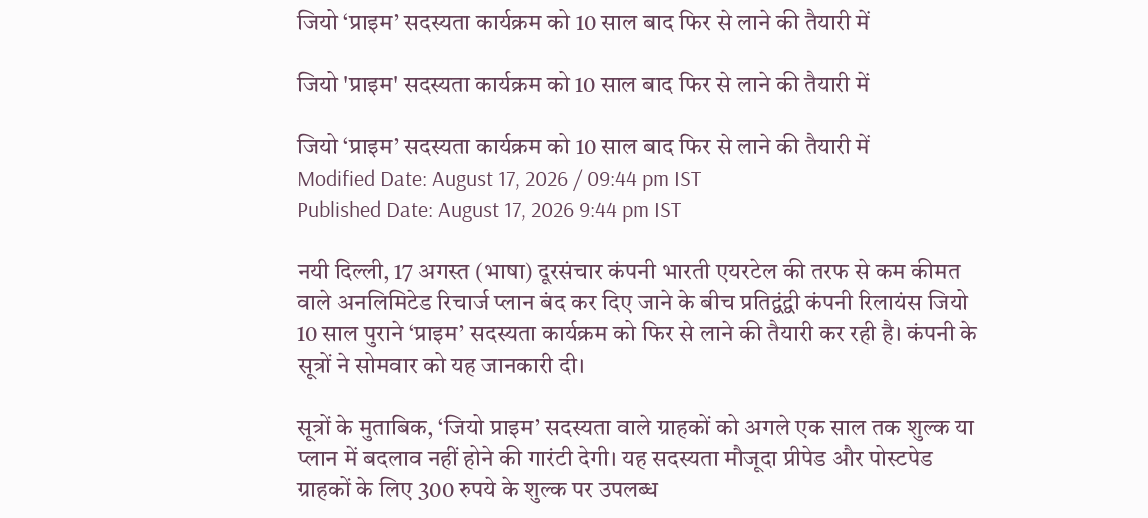जियो ‘प्राइम’ सदस्यता कार्यक्रम को 10 साल बाद फिर से लाने की तैयारी में

जियो 'प्राइम' सदस्यता कार्यक्रम को 10 साल बाद फिर से लाने की तैयारी में

जियो ‘प्राइम’ सदस्यता कार्यक्रम को 10 साल बाद फिर से लाने की तैयारी में
Modified Date: August 17, 2026 / 09:44 pm IST
Published Date: August 17, 2026 9:44 pm IST

नयी दिल्ली, 17 अगस्त (भाषा) दूरसंचार कंपनी भारती एयरटेल की तरफ से कम कीमत वाले अनलिमिटेड रिचार्ज प्लान बंद कर दिए जाने के बीच प्रतिद्वंद्वी कंपनी रिलायंस जियो 10 साल पुराने ‘प्राइम’ सदस्यता कार्यक्रम को फिर से लाने की तैयारी कर रही है। कंपनी के सूत्रों ने सोमवार को यह जानकारी दी।

सूत्रों के मुताबिक, ‘जियो प्राइम’ सदस्यता वाले ग्राहकों को अगले एक साल तक शुल्क या प्लान में बदलाव नहीं होने की गारंटी देगी। यह सदस्यता मौजूदा प्रीपेड और पोस्टपेड ग्राहकों के लिए 300 रुपये के शुल्क पर उपलब्ध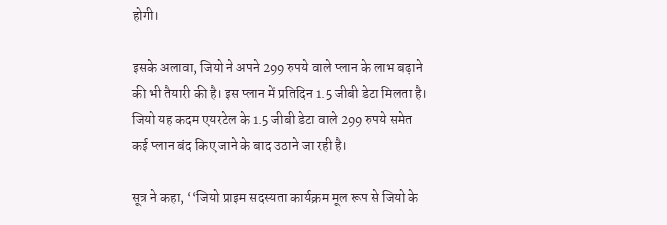होगी।

इसके अलावा, जियो ने अपने 299 रुपये वाले प्लान के लाभ बढ़ाने की भी तैयारी की है। इस प्लान में प्रतिदिन 1.5 जीबी डेटा मिलता है। जियो यह कदम एयरटेल के 1.5 जीबी डेटा वाले 299 रुपये समेत कई प्लान बंद किए जाने के बाद उठाने जा रही है।

सूत्र ने कहा, ‘‘जियो प्राइम सदस्यता कार्यक्रम मूल रूप से जियो के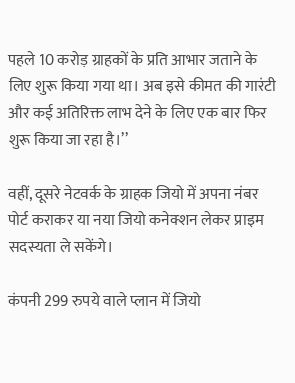पहले 10 करोड़ ग्राहकों के प्रति आभार जताने के लिए शुरू किया गया था। अब इसे कीमत की गारंटी और कई अतिरिक्त लाभ देने के लिए एक बार फिर शुरू किया जा रहा है।’’

वहीं, दूसरे नेटवर्क के ग्राहक जियो में अपना नंबर पोर्ट कराकर या नया जियो कनेक्शन लेकर प्राइम सदस्यता ले सकेंगे।

कंपनी 299 रुपये वाले प्लान में जियो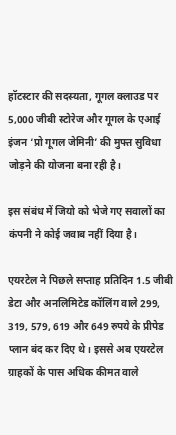हॉटस्टार की सदस्यता, गूगल क्लाउड पर 5,000 जीबी स्टोरेज और गूगल के एआई इंजन ‘प्रो गूगल जेमिनी’ की मुफ्त सुविधा जोड़ने की योजना बना रही है।

इस संबंध में जियो को भेजे गए सवालों का कंपनी ने कोई जवाब नहीं दिया है।

एयरटेल ने पिछले सप्ताह प्रतिदिन 1.5 जीबी डेटा और अनलिमिटेड कॉलिंग वाले 299, 319, 579, 619 और 649 रुपये के प्रीपेड प्लान बंद कर दिए थे। इससे अब एयरटेल ग्राहकों के पास अधिक कीमत वाले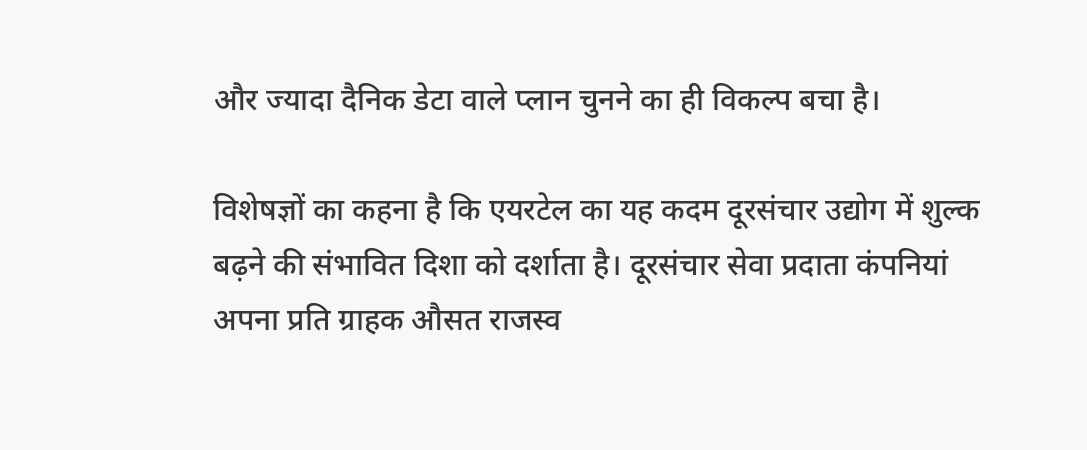और ज्यादा दैनिक डेटा वाले प्लान चुनने का ही विकल्प बचा है।

विशेषज्ञों का कहना है कि एयरटेल का यह कदम दूरसंचार उद्योग में शुल्क बढ़ने की संभावित दिशा को दर्शाता है। दूरसंचार सेवा प्रदाता कंपनियां अपना प्रति ग्राहक औसत राजस्व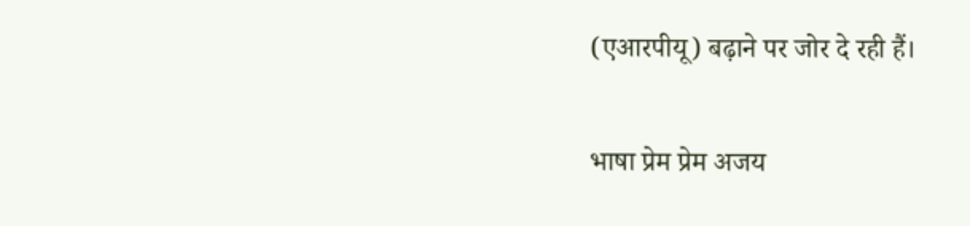(एआरपीयू) बढ़ाने पर जोर दे रही हैं।

भाषा प्रेम प्रेम अजय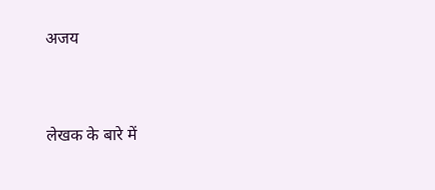अजय


लेखक के बारे में